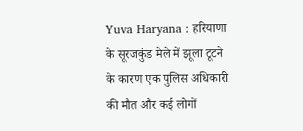Yuva Haryana : हरियाणा के सूरजकुंड मेले में झूला टूटने के कारण एक पुलिस अधिकारी की मौत और कई लोगों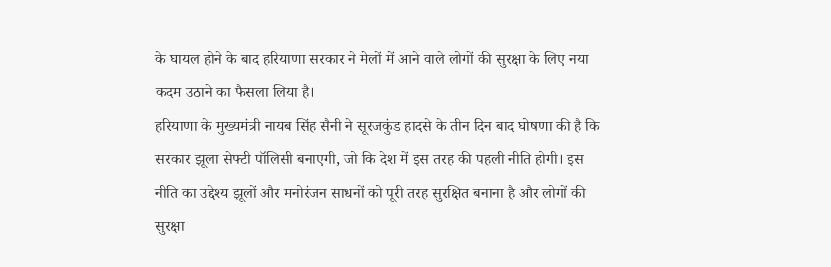के घायल होने के बाद हरियाणा सरकार ने मेलों में आने वाले लोगों की सुरक्षा के लिए नया कदम उठाने का फैसला लिया है।
हरियाणा के मुख्यमंत्री नायब सिंह सैनी ने सूरजकुंड हादसे के तीन दिन बाद घोषणा की है कि सरकार झूला सेफ्टी पॉलिसी बनाएगी, जो कि देश में इस तरह की पहली नीति होगी। इस नीति का उद्देश्य झूलों और मनोरंजन साधनों को पूरी तरह सुरक्षित बनाना है और लोगों की सुरक्षा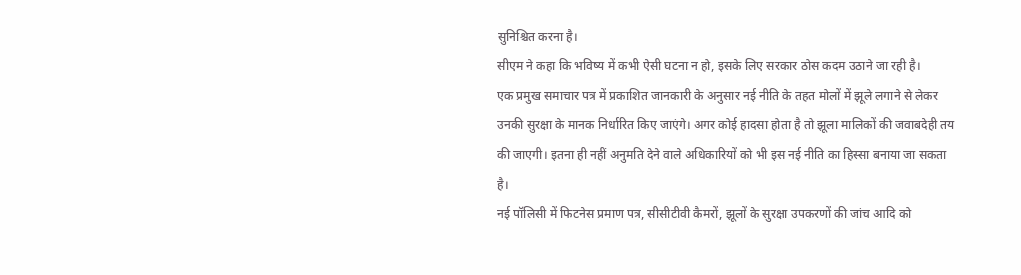सुनिश्चित करना है।
सीएम ने कहा कि भविष्य में कभी ऐसी घटना न हो, इसके लिए सरकार ठोस कदम उठाने जा रही है।
एक प्रमुख समाचार पत्र में प्रकाशित जानकारी के अनुसार नई नीति के तहत मोलों में झूले लगाने से लेकर उनकी सुरक्षा के मानक निर्धारित किए जाएंगे। अगर कोई हादसा होता है तो झूला मालिकों की जवाबदेही तय की जाएगी। इतना ही नहीं अनुमति देने वाले अधिकारियों को भी इस नई नीति का हिस्सा बनाया जा सकता है।
नई पॉलिसी में फिटनेस प्रमाण पत्र, सीसीटीवी कैमरों, झूलों के सुरक्षा उपकरणों की जांच आदि को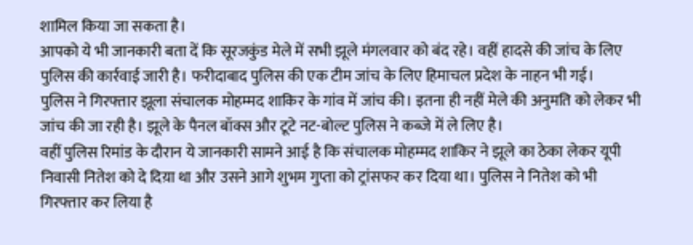शामिल किया जा सकता है।
आपको ये भी जानकारी बता दें कि सूरजकुंड मेले में सभी झूले मंगलवार को बंद रहे। वहीं हादसे की जांच के लिए पुलिस की कार्रवाई जारी है। फरीदाबाद पुलिस की एक टीम जांच के लिए हिमाचल प्रदेश के नाहन भी गई।
पुलिस ने गिरफ्तार झूला संचालक मोहम्मद शाकिर के गांव में जांच की। इतना ही नहीं मेले की अनुमति को लेकर भी जांच की जा रही है। झूले के पैनल बॉक्स और टूटे नट-बोल्ट पुलिस ने कब्जे में ले लिए है।
वहीं पुलिस रिमांड के दौरान ये जानकारी सामने आई है कि संचालक मोहम्मद शाकिर ने झूले का ठेका लेकर यूपी निवासी नितेश को दे दिय़ा था और उसने आगे शुभम गुप्ता को ट्रांसफर कर दिया था। पुलिस ने नितेश को भी गिरफ्तार कर लिया है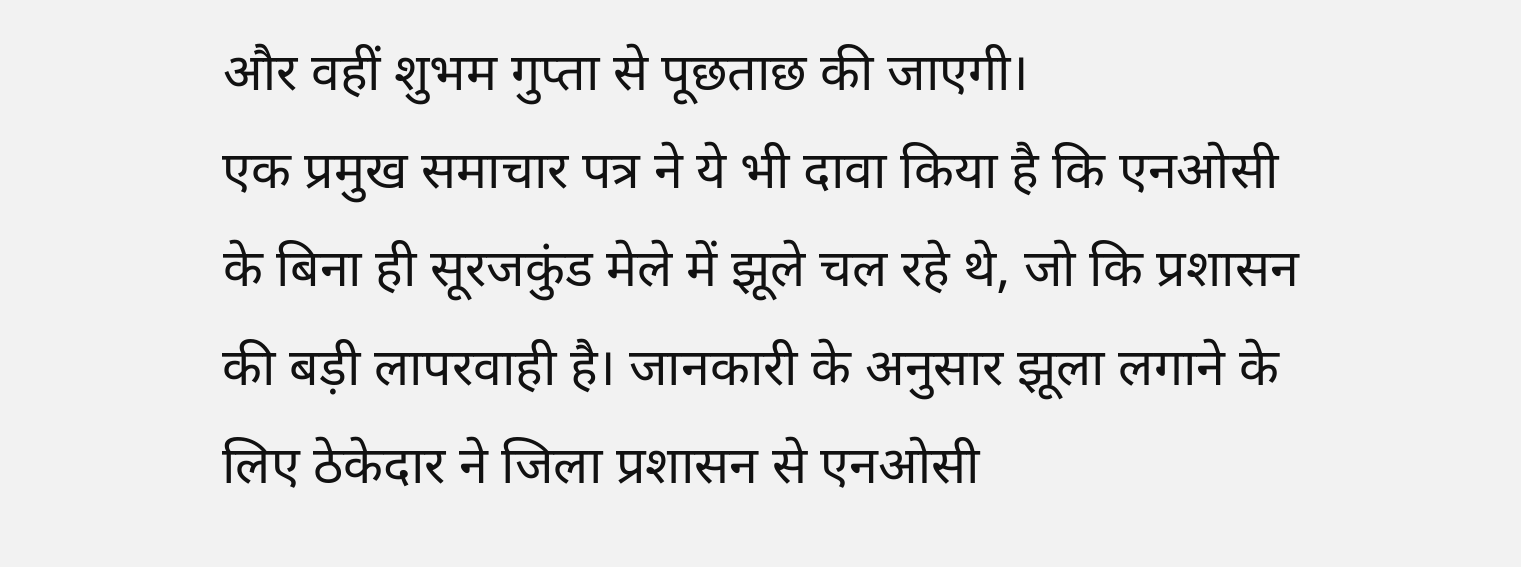और वहीं शुभम गुप्ता से पूछताछ की जाएगी।
एक प्रमुख समाचार पत्र ने ये भी दावा किया है कि एनओसी के बिना ही सूरजकुंड मेले में झूले चल रहे थे, जो कि प्रशासन की बड़ी लापरवाही है। जानकारी के अनुसार झूला लगाने के लिए ठेकेदार ने जिला प्रशासन से एनओसी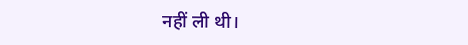नहीं ली थी।